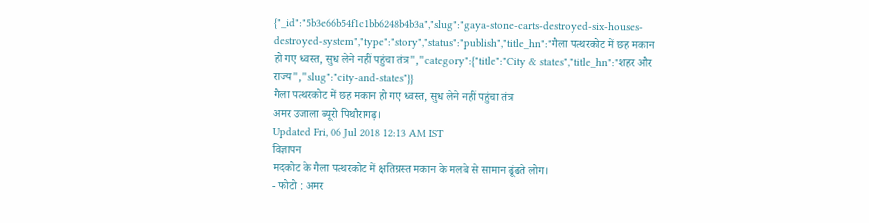{"_id":"5b3e66b54f1c1bb6248b4b3a","slug":"gaya-stone-carts-destroyed-six-houses-destroyed-system","type":"story","status":"publish","title_hn":"गैला पत्थरकोट में छह मकान हो गए ध्वस्त, सुध लेने नहीं पहुंचा तंत्र","category":{"title":"City & states","title_hn":"शहर और राज्य","slug":"city-and-states"}}
गैला पत्थरकोट में छह मकान हो गए ध्वस्त, सुध लेने नहीं पहुंचा तंत्र
अमर उजाला ब्यूरो पिथौरागढ़।
Updated Fri, 06 Jul 2018 12:13 AM IST
विज्ञापन
मदकोट के गैला पत्थरकोट में क्षतिग्रस्त मकान के मलबे से सामान ढूंढते लोग।
- फोटो : अमर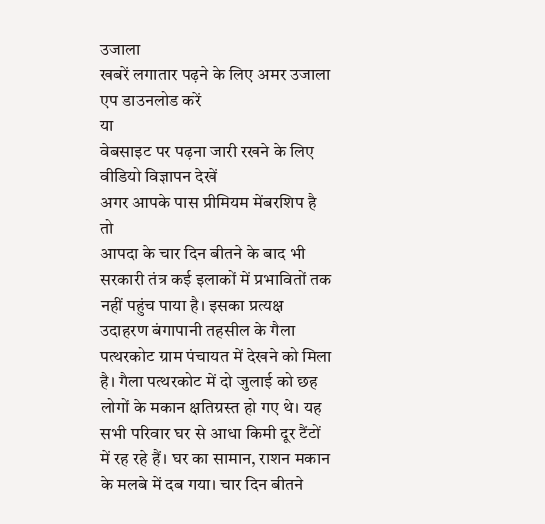उजाला
खबरें लगातार पढ़ने के लिए अमर उजाला एप डाउनलोड करें
या
वेबसाइट पर पढ़ना जारी रखने के लिए वीडियो विज्ञापन देखें
अगर आपके पास प्रीमियम मेंबरशिप है तो
आपदा के चार दिन बीतने के बाद भी सरकारी तंत्र कई इलाकों में प्रभावितों तक नहीं पहुंच पाया है। इसका प्रत्यक्ष उदाहरण बंगापानी तहसील के गैला पत्थरकोट ग्राम पंचायत में देखने को मिला है। गैला पत्थरकोट में दो जुलाई को छह लोगों के मकान क्षतिग्रस्त हो गए थे। यह सभी परिवार घर से आधा किमी दूर टैंटों में रह रहे हैं। घर का सामान, राशन मकान के मलबे में दब गया। चार दिन बीतने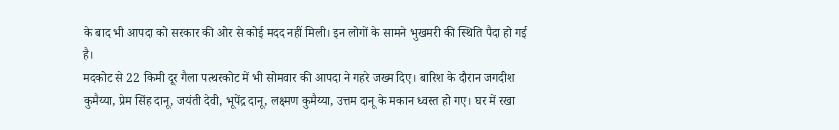के बाद भी आपदा को सरकार की ओर से कोई मदद नहीं मिली। इन लोगों के सामने भुखमरी की स्थिति पैदा हो गई है।
मदकोट से 22 किमी दूर गैला पत्थरकोट में भी सोमवार की आपदा ने गहरे जख्म दिए। बारिश के दौरान जगदीश कुमैय्या, प्रेम सिंह दानू, जयंती देवी, भूपेंद्र दानू, लक्ष्मण कुमैय्या, उत्तम दानू के मकान ध्वस्त हो गए। घर में रखा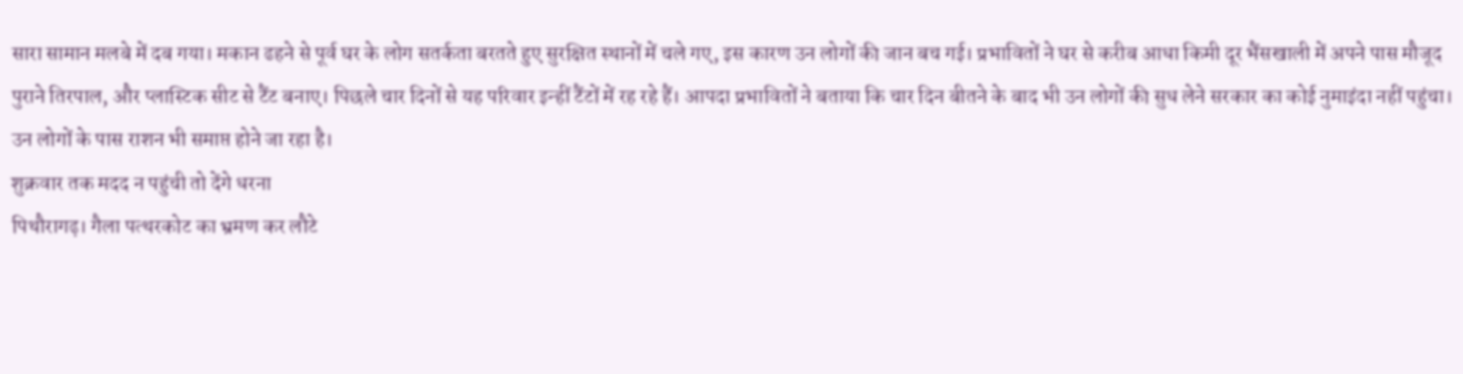सारा सामान मलबे में दब गया। मकान ढहने से पूर्व घर के लोग सतर्कता बरतते हुए सुरक्षित स्थानों में चले गए, इस कारण उन लोगों की जान बच गई। प्रभावितों ने घर से करीब आधा किमी दूर भैंसखाली में अपने पास मौजूद पुराने तिरपाल, और प्लास्टिक सीट से टैंट बनाए। पिछले चार दिनों से यह परिवार इन्हीं टैंटों में रह रहे हैं। आपदा प्रभावितों ने बताया कि चार दिन बीतने के बाद भी उन लोगों की सुध लेने सरकार का कोई नुमाइंदा नहीं पहुंचा। उन लोगों के पास राशन भी समाप्त होने जा रहा है।
शुक्रवार तक मदद न पहुंची तो देंगे धरना
पिथौरागढ़। गैला पत्थरकोट का भ्रमण कर लौटे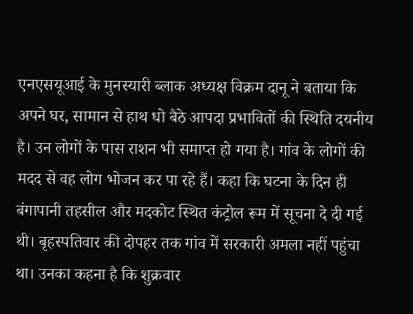एनएसयूआई के मुनस्यारी ब्लाक अध्यक्ष विक्रम दानू ने बताया कि अपने घर, सामान से हाथ धो बैठे आपदा प्रभावितों की स्थिति दयनीय है। उन लोगों के पास राशन भी समाप्त हो गया है। गांव के लोगों की मदद से वह लोग भोजन कर पा रहे हैं। कहा कि घटना के दिन ही बंगापानी तहसील और मदकोट स्थित कंट्रोल रूम में सूचना दे दी गई थी। बृहस्पतिवार की दोपहर तक गांव में सरकारी अमला नहीं पहुंचा था। उनका कहना है कि शुक्रवार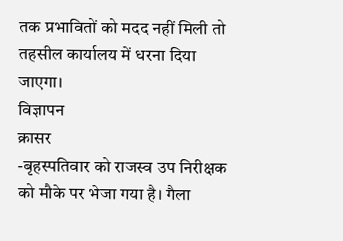तक प्रभावितों को मदद नहीं मिली तो तहसील कार्यालय में धरना दिया जाएगा।
विज्ञापन
क्रासर
-बृहस्पतिवार को राजस्व उप निरीक्षक को मौके पर भेजा गया है। गैला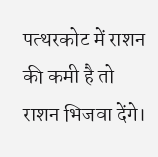पत्थरकोट में राशन की कमी है तो राशन भिजवा देंगे।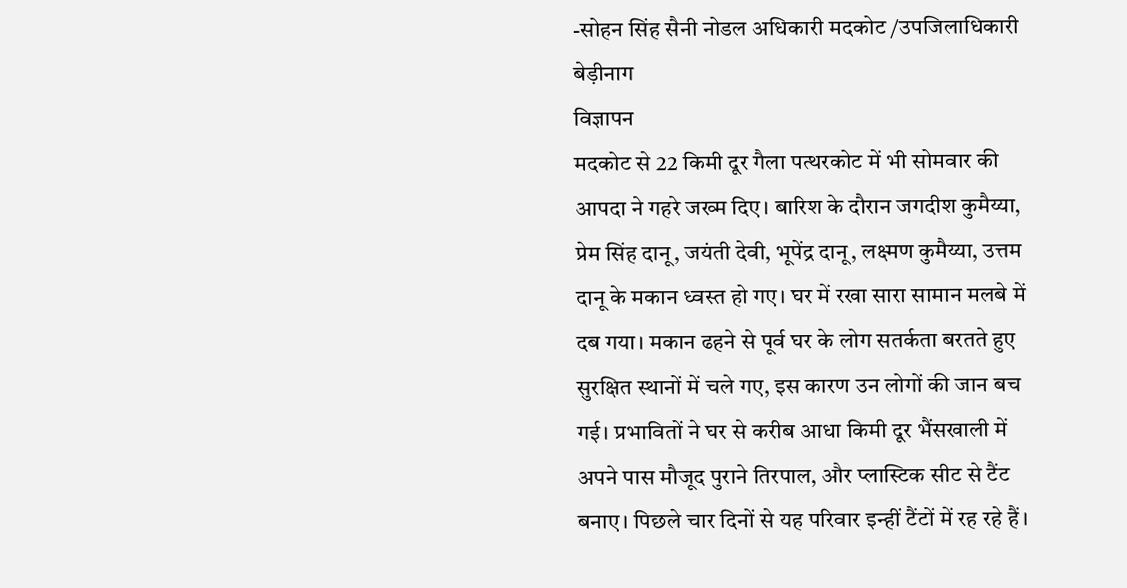-सोहन सिंह सैनी नोडल अधिकारी मदकोट /उपजिलाधिकारी बेड़ीनाग
विज्ञापन
मदकोट से 22 किमी दूर गैला पत्थरकोट में भी सोमवार की आपदा ने गहरे जख्म दिए। बारिश के दौरान जगदीश कुमैय्या, प्रेम सिंह दानू, जयंती देवी, भूपेंद्र दानू, लक्ष्मण कुमैय्या, उत्तम दानू के मकान ध्वस्त हो गए। घर में रखा सारा सामान मलबे में दब गया। मकान ढहने से पूर्व घर के लोग सतर्कता बरतते हुए सुरक्षित स्थानों में चले गए, इस कारण उन लोगों की जान बच गई। प्रभावितों ने घर से करीब आधा किमी दूर भैंसखाली में अपने पास मौजूद पुराने तिरपाल, और प्लास्टिक सीट से टैंट बनाए। पिछले चार दिनों से यह परिवार इन्हीं टैंटों में रह रहे हैं।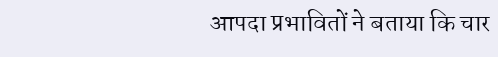आपदा प्रभावितों ने बताया कि चार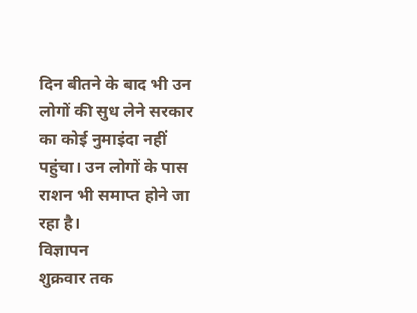दिन बीतने के बाद भी उन लोगों की सुध लेने सरकार का कोई नुमाइंदा नहीं पहुंचा। उन लोगों के पास राशन भी समाप्त होने जा रहा है।
विज्ञापन
शुक्रवार तक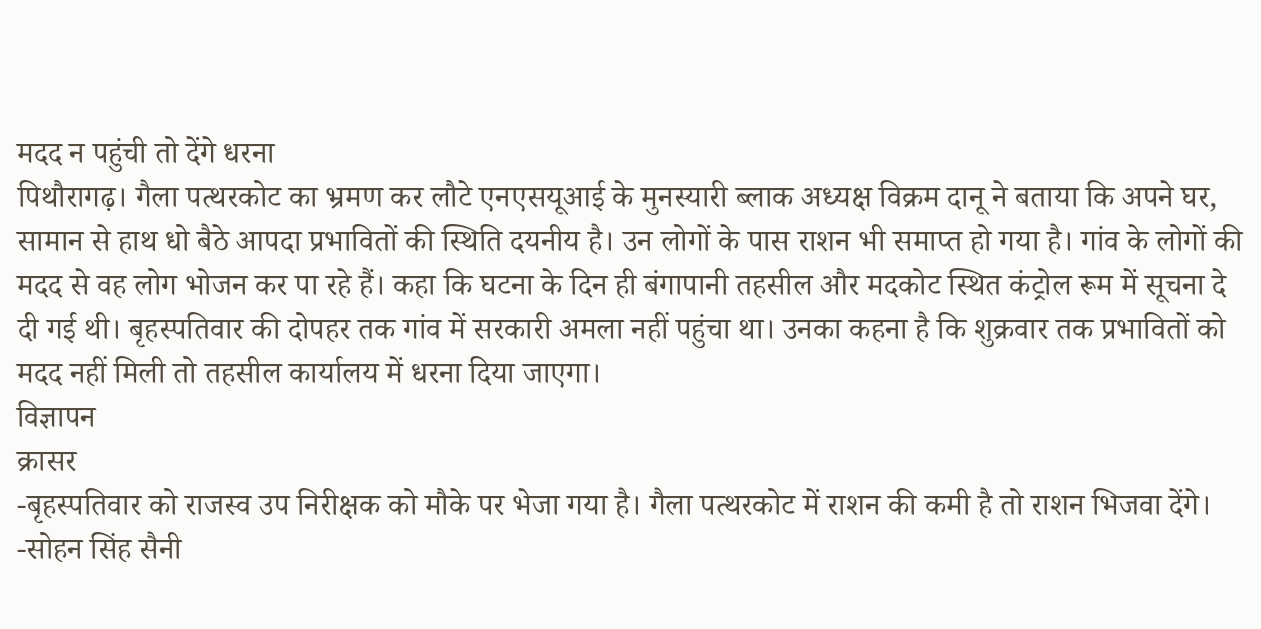मदद न पहुंची तो देंगे धरना
पिथौरागढ़। गैला पत्थरकोट का भ्रमण कर लौटे एनएसयूआई के मुनस्यारी ब्लाक अध्यक्ष विक्रम दानू ने बताया कि अपने घर, सामान से हाथ धो बैठे आपदा प्रभावितों की स्थिति दयनीय है। उन लोगों के पास राशन भी समाप्त हो गया है। गांव के लोगों की मदद से वह लोग भोजन कर पा रहे हैं। कहा कि घटना के दिन ही बंगापानी तहसील और मदकोट स्थित कंट्रोल रूम में सूचना दे दी गई थी। बृहस्पतिवार की दोपहर तक गांव में सरकारी अमला नहीं पहुंचा था। उनका कहना है कि शुक्रवार तक प्रभावितों को मदद नहीं मिली तो तहसील कार्यालय में धरना दिया जाएगा।
विज्ञापन
क्रासर
-बृहस्पतिवार को राजस्व उप निरीक्षक को मौके पर भेजा गया है। गैला पत्थरकोट में राशन की कमी है तो राशन भिजवा देंगे। -सोहन सिंह सैनी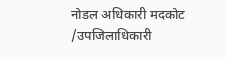नोडल अधिकारी मदकोट /उपजिलाधिकारी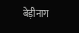बेड़ीनाग